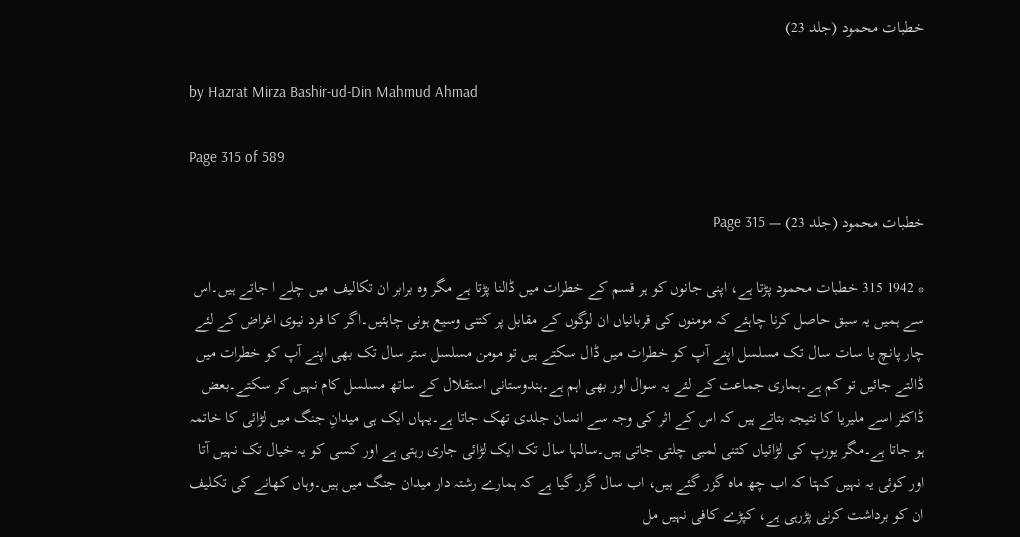خطبات محمود (جلد 23)

by Hazrat Mirza Bashir-ud-Din Mahmud Ahmad

Page 315 of 589

خطبات محمود (جلد 23) — Page 315

* 1942 315 خطبات محمود پڑتا ہے، اپنی جانوں کو ہر قسم کے خطرات میں ڈالنا پڑتا ہے مگر وہ برابر ان تکالیف میں چلے ا جاتے ہیں۔اس سے ہمیں یہ سبق حاصل کرنا چاہئے کہ مومنوں کی قربانیاں ان لوگوں کے مقابل پر کتنی وسیع ہونی چاہئیں۔اگر کا فرد نیوی اغراض کے لئے چار پانچ یا سات سال تک مسلسل اپنے آپ کو خطرات میں ڈال سکتے ہیں تو مومن مسلسل ستر سال تک بھی اپنے آپ کو خطرات میں ڈالتے جائیں تو کم ہے۔ہماری جماعت کے لئے یہ سوال اور بھی اہم ہے۔ہندوستانی استقلال کے ساتھ مسلسل کام نہیں کر سکتے۔بعض ڈاکٹر اسے ملیریا کا نتیجہ بتاتے ہیں کہ اس کے اثر کی وجہ سے انسان جلدی تھک جاتا ہے۔یہاں ایک ہی میدانِ جنگ میں لڑائی کا خاتمہ ہو جاتا ہے۔مگر یورپ کی لڑائیاں کتنی لمبی چلتی جاتی ہیں۔سالہا سال تک ایک لڑائی جاری رہتی ہے اور کسی کو یہ خیال تک نہیں آتا اور کوئی یہ نہیں کہتا کہ اب چھ ماہ گزر گئے ہیں، اب سال گزر گیا ہے کہ ہمارے رشتہ دار میدان جنگ میں ہیں۔وہاں کھانے کی تکلیف ان کو برداشت کرنی پڑرہی ہے، کپڑے کافی نہیں مل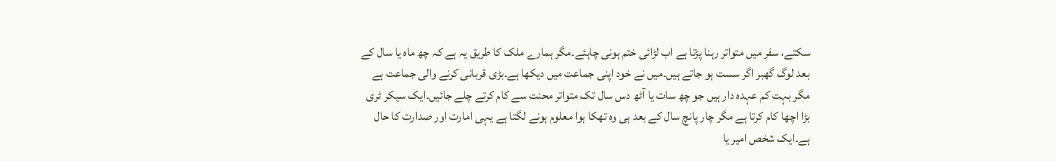سکتے، سفر میں متواتر رہنا پڑتا ہے اب لڑائی ختم ہونی چاہئے۔مگر ہمارے ملک کا طریق یہ ہے کہ چھ ماہ یا سال کے بعد لوگ گھبر اگر سست ہو جاتے ہیں۔میں نے خود اپنی جماعت میں دیکھا ہے۔بڑی قربانی کرنے والی جماعت ہے مگر بہت کم عہدہ دار ہیں جو چھ سات یا آٹھ دس سال تک متواتر محنت سے کام کرتے چلے جائیں۔ایک سیکر ٹری بڑا اچھا کام کرتا ہے مگر چار پانچ سال کے بعد ہی وہ تھکا ہوا معلوم ہونے لگتا ہے یہی امارت اور صدارت کا حال ہے۔ایک شخص امیر یا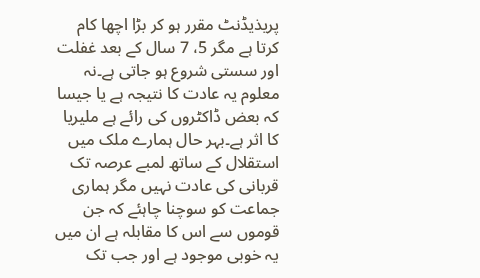پریذیڈنٹ مقرر ہو کر بڑا اچھا کام کرتا ہے مگر 5، 7 سال کے بعد غفلت اور سستی شروع ہو جاتی ہے۔نہ معلوم یہ عادت کا نتیجہ ہے یا جیسا کہ بعض ڈاکٹروں کی رائے ہے ملیریا کا اثر ہے۔بہر حال ہمارے ملک میں استقلال کے ساتھ لمبے عرصہ تک قربانی کی عادت نہیں مگر ہماری جماعت کو سوچنا چاہئے کہ جن قوموں سے اس کا مقابلہ ہے ان میں یہ خوبی موجود ہے اور جب تک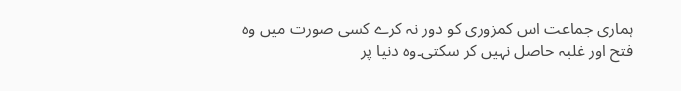ہماری جماعت اس کمزوری کو دور نہ کرے کسی صورت میں وہ فتح اور غلبہ حاصل نہیں کر سکتی۔وہ دنیا پر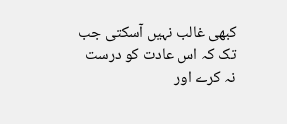کبھی غالب نہیں آسکتی جب تک کہ اس عادت کو درست نہ کرے اور